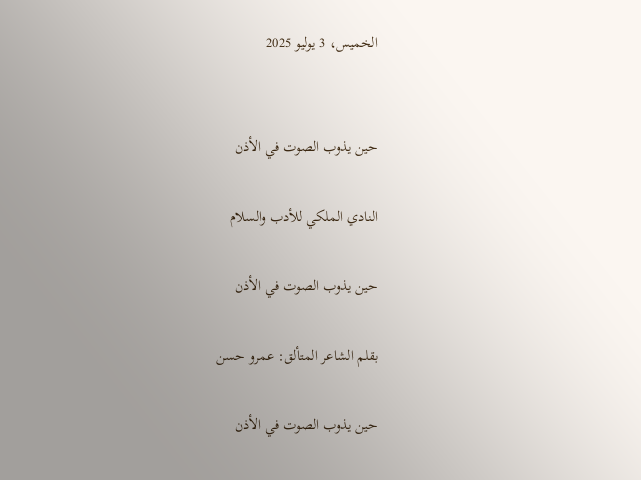الخميس، 3 يوليو 2025


حين يذوب الصوت في الأذن

النادي الملكي للأدب والسلام

حين يذوب الصوت في الأذن

بقلم الشاعر المتألق: عمرو حسن

حين يذوب الصوت في الأذن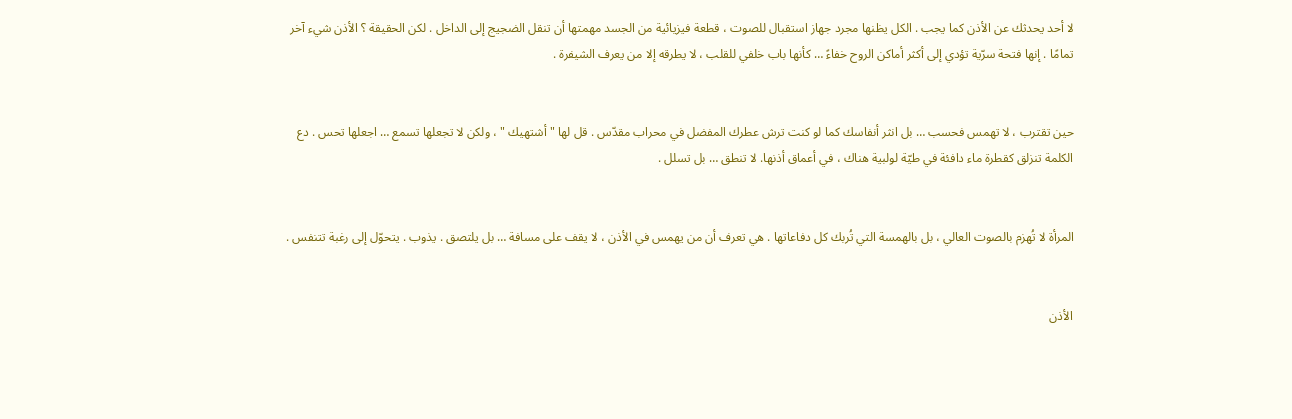لا أحد يحدثك عن الأذن كما يجب . الكل يظنها مجرد جهاز استقبال للصوت ، قطعة فيزيائية من الجسد مهمتها أن تنقل الضجيج إلى الداخل . لكن الحقيقة ؟ الأذن شيء آخر تمامًا . إنها فتحة سرّية تؤدي إلى أكثر أماكن الروح خفاءً … كأنها باب خلفي للقلب ، لا يطرقه إلا من يعرف الشيفرة .


حين تقترب ، لا تهمس فحسب … بل انثر أنفاسك كما لو كنت ترش عطرك المفضل في محراب مقدّس . قل لها " أشتهيك " ، ولكن لا تجعلها تسمع … اجعلها تحس . دع الكلمة تنزلق كقطرة ماء دافئة في طيّة لولبية هناك ، في أعماق أذنها. لا تنطق … بل تسلل .


المرأة لا تُهزم بالصوت العالي ، بل بالهمسة التي تُربك كل دفاعاتها . هي تعرف أن من يهمس في الأذن ، لا يقف على مسافة … بل يلتصق . يذوب . يتحوّل إلى رغبة تتنفس .


الأذن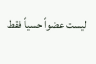ليست عضواً حسياً فقط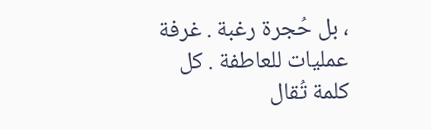، بل حُجرة رغبة . غرفة عمليات للعاطفة . كل كلمة تُقال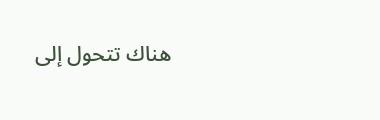هناك تتحول إلى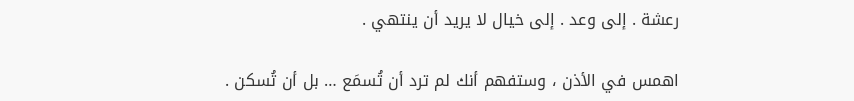رعشة . إلى وعد . إلى خيال لا يريد أن ينتهي .

اهمس في الأذن ، وستفهم أنك لم ترد أن تُسمَع … بل أن تُسكن .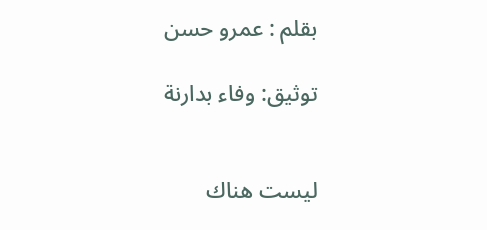بقلم : عمرو حسن

توثيق: وفاء بدارنة


ليست هناك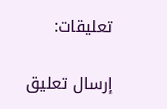تعليقات:

إرسال تعليق